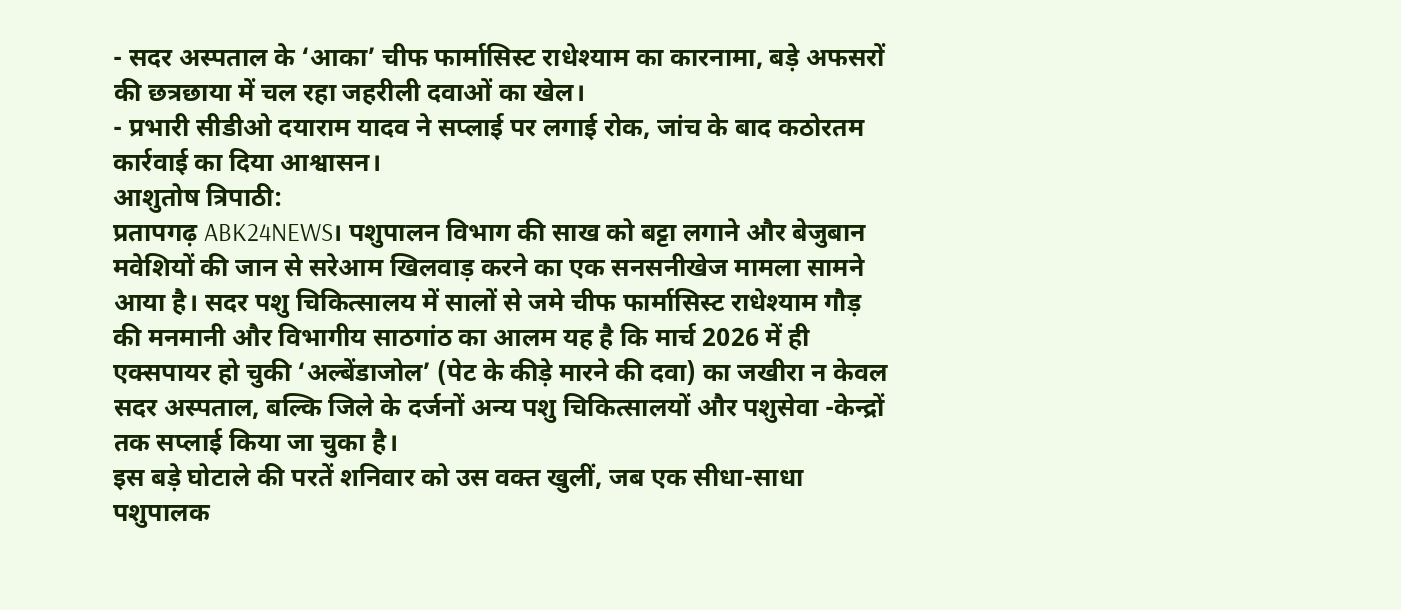- सदर अस्पताल के ‘आका’ चीफ फार्मासिस्ट राधेश्याम का कारनामा, बड़े अफसरों की छत्रछाया में चल रहा जहरीली दवाओं का खेल।
- प्रभारी सीडीओ दयाराम यादव ने सप्लाई पर लगाई रोक, जांच के बाद कठोरतम कार्रवाई का दिया आश्वासन।
आशुतोष त्रिपाठी:
प्रतापगढ़ ABK24NEWS। पशुपालन विभाग की साख को बट्टा लगाने और बेजुबान मवेशियों की जान से सरेआम खिलवाड़ करने का एक सनसनीखेज मामला सामने आया है। सदर पशु चिकित्सालय में सालों से जमे चीफ फार्मासिस्ट राधेश्याम गौड़ की मनमानी और विभागीय साठगांठ का आलम यह है कि मार्च 2026 में ही एक्सपायर हो चुकी ‘अल्बेंडाजोल’ (पेट के कीड़े मारने की दवा) का जखीरा न केवल सदर अस्पताल, बल्कि जिले के दर्जनों अन्य पशु चिकित्सालयों और पशुसेवा -केन्द्रों तक सप्लाई किया जा चुका है।
इस बड़े घोटाले की परतें शनिवार को उस वक्त खुलीं, जब एक सीधा-साधा पशुपालक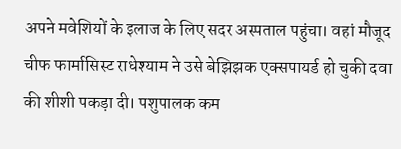अपने मवेशियों के इलाज के लिए सदर अस्पताल पहुंचा। वहां मौजूद चीफ फार्मासिस्ट राधेश्याम ने उसे बेझिझक एक्सपायर्ड हो चुकी दवा की शीशी पकड़ा दी। पशुपालक कम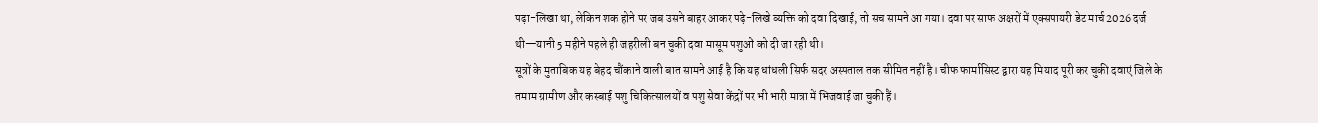पढ़ा-लिखा था, लेकिन शक होने पर जब उसने बाहर आकर पढ़े-लिखे व्यक्ति को दवा दिखाई, तो सच सामने आ गया। दवा पर साफ अक्षरों में एक्सपायरी डेट मार्च 2026 दर्ज थी—यानी 5 महीने पहले ही जहरीली बन चुकी दवा मासूम पशुओं को दी जा रही थी।
सूत्रों के मुताबिक यह बेहद चौंकाने वाली बात सामने आई है कि यह धांधली सिर्फ सदर अस्पताल तक सीमित नहीं है। चीफ फार्मासिस्ट द्वारा यह मियाद पूरी कर चुकी दवाएं जिले के तमाम ग्रामीण और कस्बाई पशु चिकित्सालयों व पशु सेवा केंद्रों पर भी भारी मात्रा में भिजवाई जा चुकी हैं।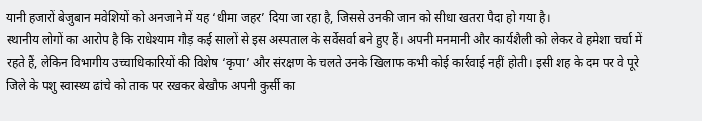यानी हजारों बेजुबान मवेशियों को अनजाने में यह ‘धीमा जहर’ दिया जा रहा है, जिससे उनकी जान को सीधा खतरा पैदा हो गया है।
स्थानीय लोगों का आरोप है कि राधेश्याम गौड़ कई सालों से इस अस्पताल के सर्वेसर्वा बने हुए हैं। अपनी मनमानी और कार्यशैली को लेकर वे हमेशा चर्चा में रहते हैं, लेकिन विभागीय उच्चाधिकारियों की विशेष ‘कृपा’ और संरक्षण के चलते उनके खिलाफ कभी कोई कार्रवाई नहीं होती। इसी शह के दम पर वे पूरे जिले के पशु स्वास्थ्य ढांचे को ताक पर रखकर बेखौफ अपनी कुर्सी का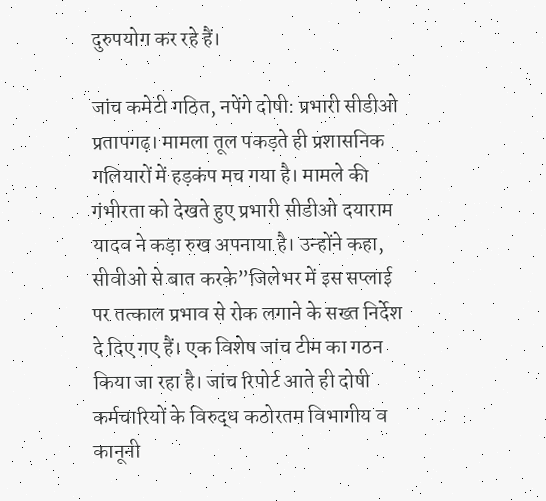दुरुपयोग कर रहे हैं।

जांच कमेटी गठित, नपेंगे दोषी: प्रभारी सीडीओ
प्रतापगढ़। मामला तूल पकड़ते ही प्रशासनिक गलियारों में हड़कंप मच गया है। मामले की गंभीरता को देखते हुए प्रभारी सीडीओ दयाराम यादव ने कड़ा रुख अपनाया है। उन्होंने कहा, सीवीओ से बात करके”जिलेभर में इस सप्लाई पर तत्काल प्रभाव से रोक लगाने के सख्त निर्देश दे दिए गए हैं। एक विशेष जांच टीम का गठन किया जा रहा है। जांच रिपोर्ट आते ही दोषी कर्मचारियों के विरुद्ध कठोरतम विभागीय व कानूनी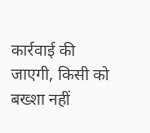कार्रवाई की जाएगी, किसी को बख्शा नहीं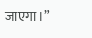जाएगा।”